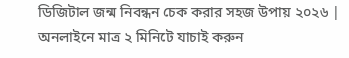ডিজিটাল জন্ম নিবন্ধন চেক করার সহজ উপায় ২০২৬ | অনলাইনে মাত্র ২ মিনিটে যাচাই করুন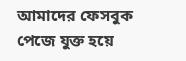আমাদের ফেসবুক পেজে যুক্ত হয়ে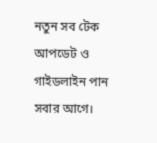নতুন সব টেক আপডেট ও গাইডলাইন পান সবার আগে।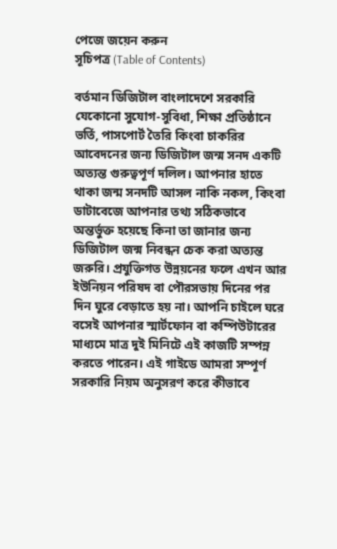পেজে জয়েন করুন
সূচিপত্র (Table of Contents)

বর্তমান ডিজিটাল বাংলাদেশে সরকারি যেকোনো সুযোগ-সুবিধা, শিক্ষা প্রতিষ্ঠানে ভর্তি, পাসপোর্ট তৈরি কিংবা চাকরির আবেদনের জন্য ডিজিটাল জন্ম সনদ একটি অত্যন্ত গুরুত্বপূর্ণ দলিল। আপনার হাতে থাকা জন্ম সনদটি আসল নাকি নকল, কিংবা ডাটাবেজে আপনার তথ্য সঠিকভাবে অন্তর্ভুক্ত হয়েছে কিনা তা জানার জন্য ডিজিটাল জন্ম নিবন্ধন চেক করা অত্যন্ত জরুরি। প্রযুক্তিগত উন্নয়নের ফলে এখন আর ইউনিয়ন পরিষদ বা পৌরসভায় দিনের পর দিন ঘুরে বেড়াতে হয় না। আপনি চাইলে ঘরে বসেই আপনার স্মার্টফোন বা কম্পিউটারের মাধ্যমে মাত্র দুই মিনিটে এই কাজটি সম্পন্ন করতে পারেন। এই গাইডে আমরা সম্পূর্ণ সরকারি নিয়ম অনুসরণ করে কীভাবে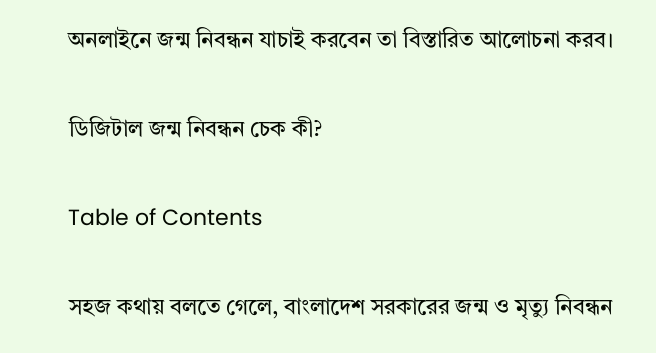অনলাইনে জন্ম নিবন্ধন যাচাই করবেন তা বিস্তারিত আলোচনা করব।

ডিজিটাল জন্ম নিবন্ধন চেক কী?

Table of Contents

সহজ কথায় বলতে গেলে, বাংলাদেশ সরকারের জন্ম ও মৃত্যু নিবন্ধন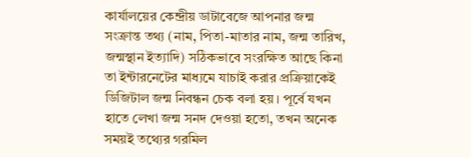কার্যালয়ের কেন্দ্রীয় ডাটাবেজে আপনার জন্ম সংক্রান্ত তথ্য (নাম, পিতা-মাতার নাম, জন্ম তারিখ, জন্মস্থান ইত্যাদি) সঠিকভাবে সংরক্ষিত আছে কিনা তা ইন্টারনেটের মাধ্যমে যাচাই করার প্রক্রিয়াকেই ডিজিটাল জন্ম নিবন্ধন চেক বলা হয়। পূর্বে যখন হাতে লেখা জন্ম সনদ দেওয়া হতো, তখন অনেক সময়ই তথ্যের গরমিল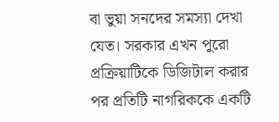বা ভুয়া সনদের সমস্যা দেখা যেত। সরকার এখন পুরো প্রক্রিয়াটিকে ডিজিটাল করার পর প্রতিটি নাগরিককে একটি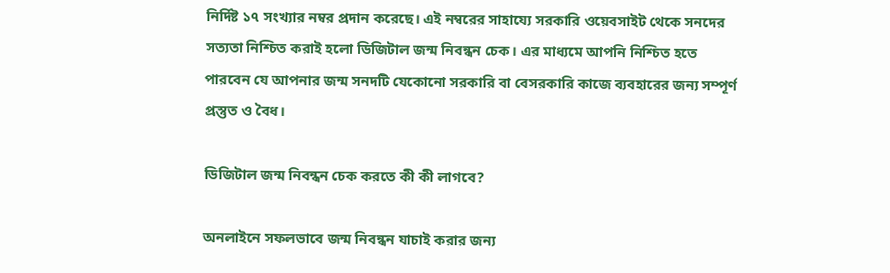নির্দিষ্ট ১৭ সংখ্যার নম্বর প্রদান করেছে। এই নম্বরের সাহায্যে সরকারি ওয়েবসাইট থেকে সনদের সত্যতা নিশ্চিত করাই হলো ডিজিটাল জন্ম নিবন্ধন চেক। এর মাধ্যমে আপনি নিশ্চিত হতে পারবেন যে আপনার জন্ম সনদটি যেকোনো সরকারি বা বেসরকারি কাজে ব্যবহারের জন্য সম্পূর্ণ প্রস্তুত ও বৈধ।

ডিজিটাল জন্ম নিবন্ধন চেক করতে কী কী লাগবে?

অনলাইনে সফলভাবে জন্ম নিবন্ধন যাচাই করার জন্য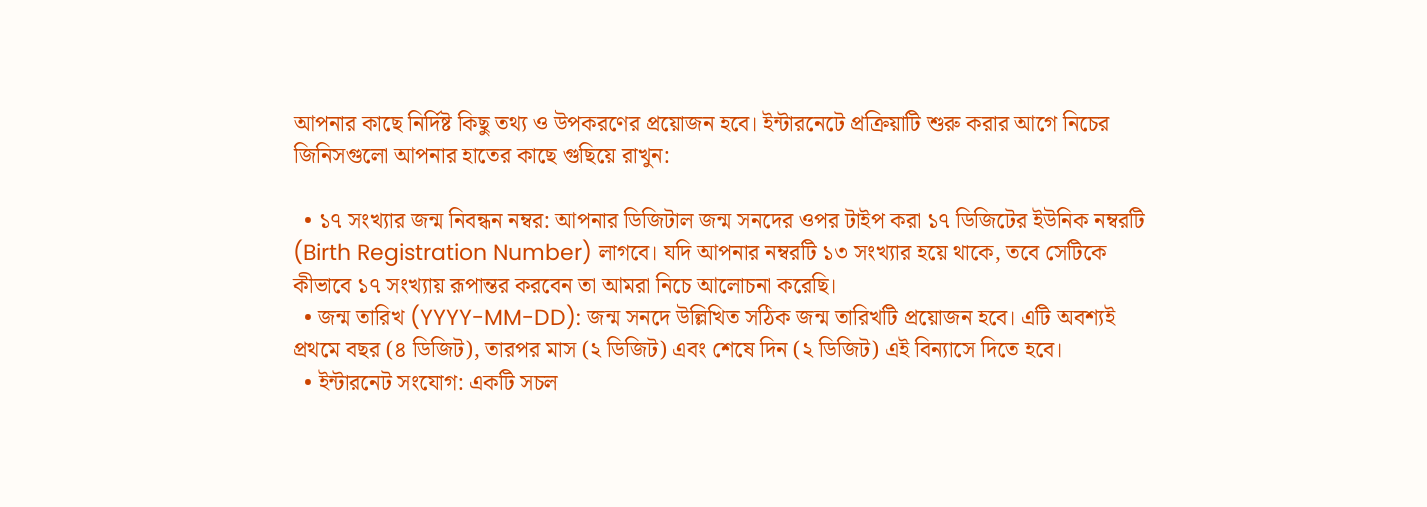আপনার কাছে নির্দিষ্ট কিছু তথ্য ও উপকরণের প্রয়োজন হবে। ইন্টারনেটে প্রক্রিয়াটি শুরু করার আগে নিচের জিনিসগুলো আপনার হাতের কাছে গুছিয়ে রাখুন:

  • ১৭ সংখ্যার জন্ম নিবন্ধন নম্বর: আপনার ডিজিটাল জন্ম সনদের ওপর টাইপ করা ১৭ ডিজিটের ইউনিক নম্বরটি (Birth Registration Number) লাগবে। যদি আপনার নম্বরটি ১৩ সংখ্যার হয়ে থাকে, তবে সেটিকে কীভাবে ১৭ সংখ্যায় রূপান্তর করবেন তা আমরা নিচে আলোচনা করেছি।
  • জন্ম তারিখ (YYYY-MM-DD): জন্ম সনদে উল্লিখিত সঠিক জন্ম তারিখটি প্রয়োজন হবে। এটি অবশ্যই প্রথমে বছর (৪ ডিজিট), তারপর মাস (২ ডিজিট) এবং শেষে দিন (২ ডিজিট) এই বিন্যাসে দিতে হবে।
  • ইন্টারনেট সংযোগ: একটি সচল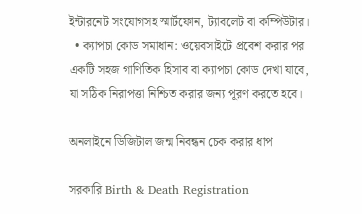ইন্টারনেট সংযোগসহ স্মার্টফোন, ট্যাবলেট বা কম্পিউটার।
  • ক্যাপচা কোড সমাধান: ওয়েবসাইটে প্রবেশ করার পর একটি সহজ গাণিতিক হিসাব বা ক্যাপচা কোড দেখা যাবে, যা সঠিক নিরাপত্তা নিশ্চিত করার জন্য পূরণ করতে হবে।

অনলাইনে ডিজিটাল জন্ম নিবন্ধন চেক করার ধাপ

সরকারি Birth & Death Registration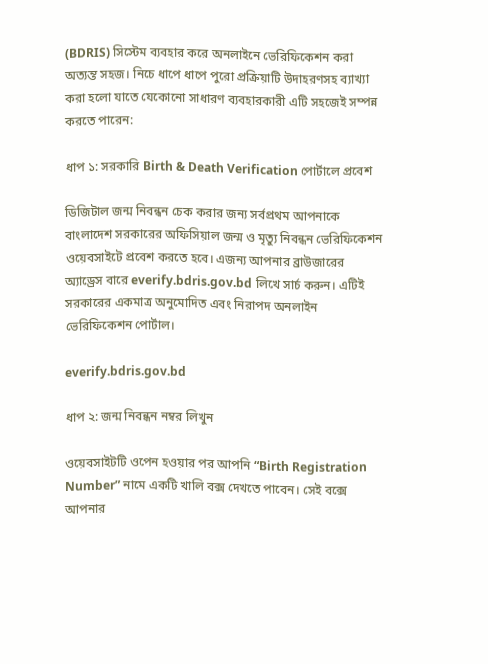(BDRIS) সিস্টেম ব্যবহার করে অনলাইনে ভেরিফিকেশন করা অত্যন্ত সহজ। নিচে ধাপে ধাপে পুরো প্রক্রিয়াটি উদাহরণসহ ব্যাখ্যা করা হলো যাতে যেকোনো সাধারণ ব্যবহারকারী এটি সহজেই সম্পন্ন করতে পারেন:

ধাপ ১: সরকারি Birth & Death Verification পোর্টালে প্রবেশ

ডিজিটাল জন্ম নিবন্ধন চেক করার জন্য সর্বপ্রথম আপনাকে বাংলাদেশ সরকারের অফিসিয়াল জন্ম ও মৃত্যু নিবন্ধন ভেরিফিকেশন ওয়েবসাইটে প্রবেশ করতে হবে। এজন্য আপনার ব্রাউজারের অ্যাড্রেস বারে everify.bdris.gov.bd লিখে সার্চ করুন। এটিই সরকারের একমাত্র অনুমোদিত এবং নিরাপদ অনলাইন ভেরিফিকেশন পোর্টাল।

everify.bdris.gov.bd

ধাপ ২: জন্ম নিবন্ধন নম্বর লিখুন

ওয়েবসাইটটি ওপেন হওয়ার পর আপনি “Birth Registration Number” নামে একটি খালি বক্স দেখতে পাবেন। সেই বক্সে আপনার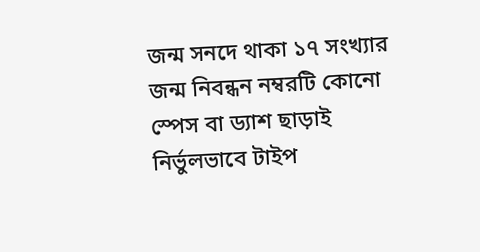জন্ম সনদে থাকা ১৭ সংখ্যার জন্ম নিবন্ধন নম্বরটি কোনো স্পেস বা ড্যাশ ছাড়াই নির্ভুলভাবে টাইপ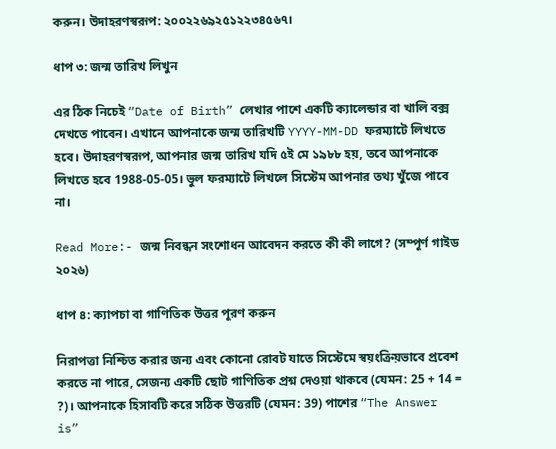করুন। উদাহরণস্বরূপ: ২০০২২৬৯২৫১২২৩৪৫৬৭।

ধাপ ৩: জন্ম তারিখ লিখুন

এর ঠিক নিচেই “Date of Birth” লেখার পাশে একটি ক্যালেন্ডার বা খালি বক্স দেখতে পাবেন। এখানে আপনাকে জন্ম তারিখটি YYYY-MM-DD ফরম্যাটে লিখতে হবে। উদাহরণস্বরূপ, আপনার জন্ম তারিখ যদি ৫ই মে ১৯৮৮ হয়, তবে আপনাকে লিখতে হবে 1988-05-05। ভুল ফরম্যাটে লিখলে সিস্টেম আপনার তথ্য খুঁজে পাবে না।

Read More:- জন্ম নিবন্ধন সংশোধন আবেদন করতে কী কী লাগে? (সম্পূর্ণ গাইড ২০২৬)

ধাপ ৪: ক্যাপচা বা গাণিতিক উত্তর পূরণ করুন

নিরাপত্তা নিশ্চিত করার জন্য এবং কোনো রোবট যাতে সিস্টেমে স্বয়ংক্রিয়ভাবে প্রবেশ করতে না পারে, সেজন্য একটি ছোট গাণিতিক প্রশ্ন দেওয়া থাকবে (যেমন: 25 + 14 = ?)। আপনাকে হিসাবটি করে সঠিক উত্তরটি (যেমন: 39) পাশের “The Answer is”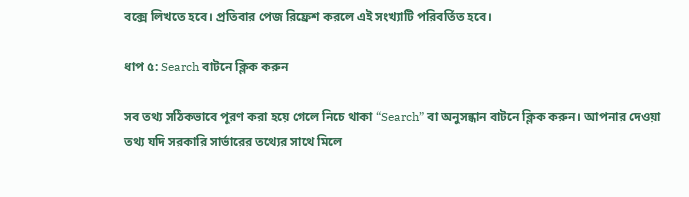বক্সে লিখতে হবে। প্রতিবার পেজ রিফ্রেশ করলে এই সংখ্যাটি পরিবর্তিত হবে।

ধাপ ৫: Search বাটনে ক্লিক করুন

সব তথ্য সঠিকভাবে পূরণ করা হয়ে গেলে নিচে থাকা “Search” বা অনুসন্ধান বাটনে ক্লিক করুন। আপনার দেওয়া তথ্য যদি সরকারি সার্ভারের তথ্যের সাথে মিলে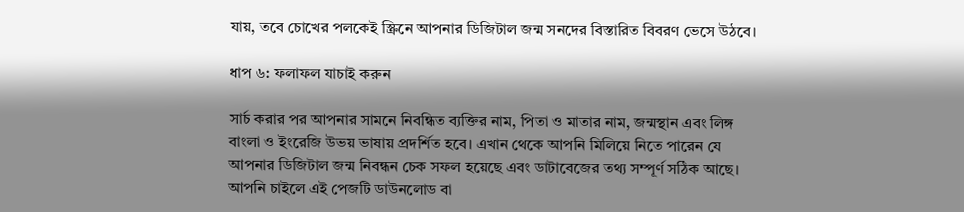যায়, তবে চোখের পলকেই স্ক্রিনে আপনার ডিজিটাল জন্ম সনদের বিস্তারিত বিবরণ ভেসে উঠবে।

ধাপ ৬: ফলাফল যাচাই করুন

সার্চ করার পর আপনার সামনে নিবন্ধিত ব্যক্তির নাম, পিতা ও মাতার নাম, জন্মস্থান এবং লিঙ্গ বাংলা ও ইংরেজি উভয় ভাষায় প্রদর্শিত হবে। এখান থেকে আপনি মিলিয়ে নিতে পারেন যে আপনার ডিজিটাল জন্ম নিবন্ধন চেক সফল হয়েছে এবং ডাটাবেজের তথ্য সম্পূর্ণ সঠিক আছে। আপনি চাইলে এই পেজটি ডাউনলোড বা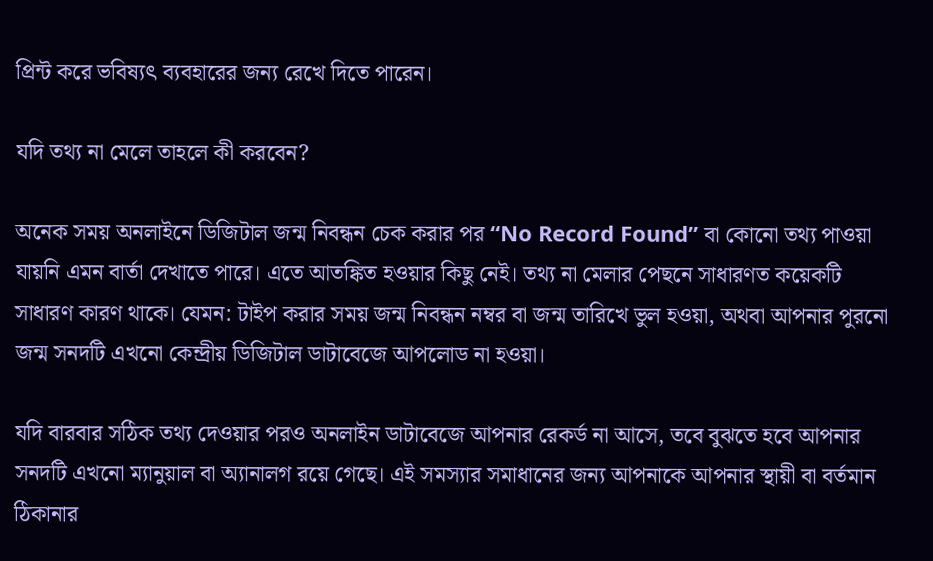প্রিন্ট করে ভবিষ্যৎ ব্যবহারের জন্য রেখে দিতে পারেন।

যদি তথ্য না মেলে তাহলে কী করবেন?

অনেক সময় অনলাইনে ডিজিটাল জন্ম নিবন্ধন চেক করার পর “No Record Found” বা কোনো তথ্য পাওয়া যায়নি এমন বার্তা দেখাতে পারে। এতে আতঙ্কিত হওয়ার কিছু নেই। তথ্য না মেলার পেছনে সাধারণত কয়েকটি সাধারণ কারণ থাকে। যেমন: টাইপ করার সময় জন্ম নিবন্ধন নম্বর বা জন্ম তারিখে ভুল হওয়া, অথবা আপনার পুরনো জন্ম সনদটি এখনো কেন্দ্রীয় ডিজিটাল ডাটাবেজে আপলোড না হওয়া।

যদি বারবার সঠিক তথ্য দেওয়ার পরও অনলাইন ডাটাবেজে আপনার রেকর্ড না আসে, তবে বুঝতে হবে আপনার সনদটি এখনো ম্যানুয়াল বা অ্যানালগ রয়ে গেছে। এই সমস্যার সমাধানের জন্য আপনাকে আপনার স্থায়ী বা বর্তমান ঠিকানার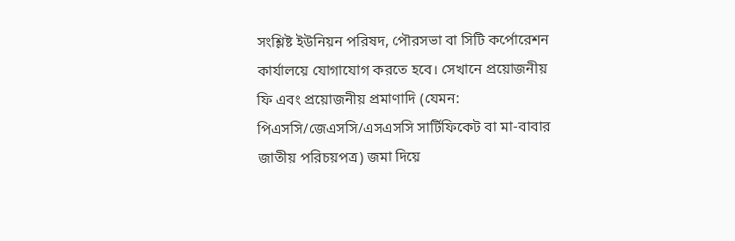সংশ্লিষ্ট ইউনিয়ন পরিষদ, পৌরসভা বা সিটি কর্পোরেশন কার্যালয়ে যোগাযোগ করতে হবে। সেখানে প্রয়োজনীয় ফি এবং প্রয়োজনীয় প্রমাণাদি (যেমন: পিএসসি/জেএসসি/এসএসসি সার্টিফিকেট বা মা-বাবার জাতীয় পরিচয়পত্র) জমা দিয়ে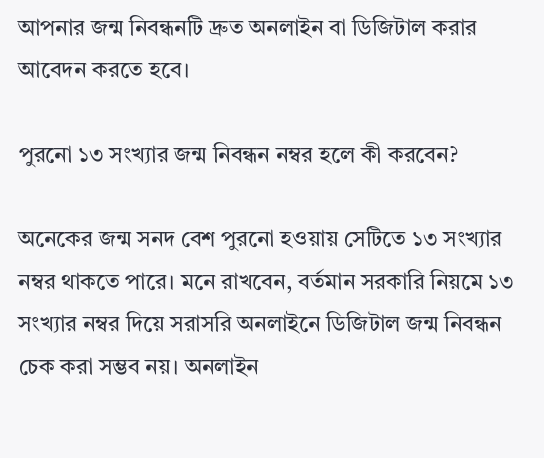আপনার জন্ম নিবন্ধনটি দ্রুত অনলাইন বা ডিজিটাল করার আবেদন করতে হবে।

পুরনো ১৩ সংখ্যার জন্ম নিবন্ধন নম্বর হলে কী করবেন?

অনেকের জন্ম সনদ বেশ পুরনো হওয়ায় সেটিতে ১৩ সংখ্যার নম্বর থাকতে পারে। মনে রাখবেন, বর্তমান সরকারি নিয়মে ১৩ সংখ্যার নম্বর দিয়ে সরাসরি অনলাইনে ডিজিটাল জন্ম নিবন্ধন চেক করা সম্ভব নয়। অনলাইন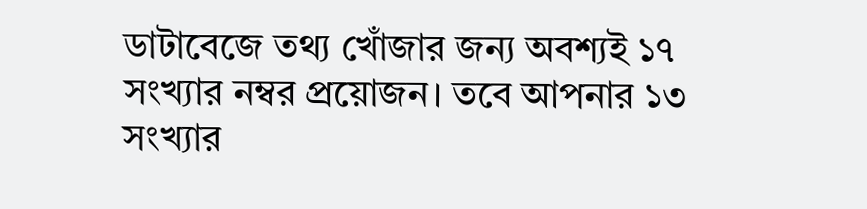ডাটাবেজে তথ্য খোঁজার জন্য অবশ্যই ১৭ সংখ্যার নম্বর প্রয়োজন। তবে আপনার ১৩ সংখ্যার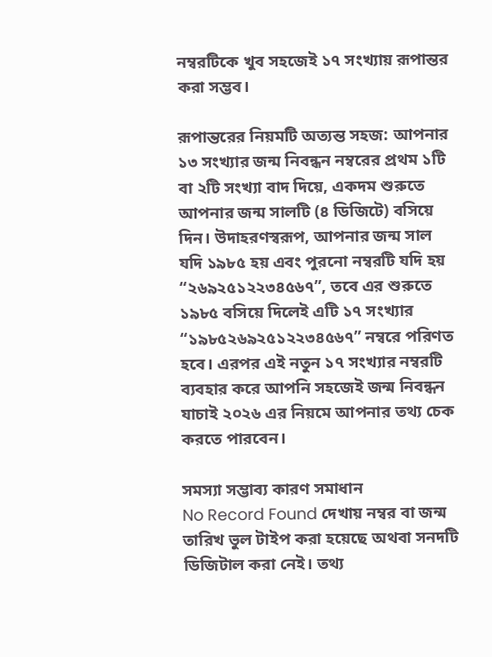নম্বরটিকে খুব সহজেই ১৭ সংখ্যায় রূপান্তর করা সম্ভব।

রূপান্তরের নিয়মটি অত্যন্ত সহজ: আপনার ১৩ সংখ্যার জন্ম নিবন্ধন নম্বরের প্রথম ১টি বা ২টি সংখ্যা বাদ দিয়ে, একদম শুরুতে আপনার জন্ম সালটি (৪ ডিজিটে) বসিয়ে দিন। উদাহরণস্বরূপ, আপনার জন্ম সাল যদি ১৯৮৫ হয় এবং পুরনো নম্বরটি যদি হয় “২৬৯২৫১২২৩৪৫৬৭”, তবে এর শুরুতে ১৯৮৫ বসিয়ে দিলেই এটি ১৭ সংখ্যার “১৯৮৫২৬৯২৫১২২৩৪৫৬৭” নম্বরে পরিণত হবে। এরপর এই নতুন ১৭ সংখ্যার নম্বরটি ব্যবহার করে আপনি সহজেই জন্ম নিবন্ধন যাচাই ২০২৬ এর নিয়মে আপনার তথ্য চেক করতে পারবেন।

সমস্যা সম্ভাব্য কারণ সমাধান
No Record Found দেখায় নম্বর বা জন্ম তারিখ ভুল টাইপ করা হয়েছে অথবা সনদটি ডিজিটাল করা নেই। তথ্য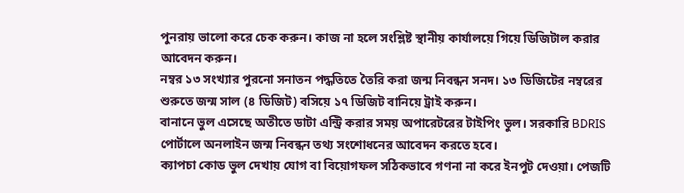পুনরায় ভালো করে চেক করুন। কাজ না হলে সংশ্লিষ্ট স্থানীয় কার্যালয়ে গিয়ে ডিজিটাল করার আবেদন করুন।
নম্বর ১৩ সংখ্যার পুরনো সনাতন পদ্ধতিতে তৈরি করা জন্ম নিবন্ধন সনদ। ১৩ ডিজিটের নম্বরের শুরুতে জন্ম সাল (৪ ডিজিট) বসিয়ে ১৭ ডিজিট বানিয়ে ট্রাই করুন।
বানানে ভুল এসেছে অতীতে ডাটা এন্ট্রি করার সময় অপারেটরের টাইপিং ভুল। সরকারি BDRIS পোর্টালে অনলাইন জন্ম নিবন্ধন তথ্য সংশোধনের আবেদন করতে হবে।
ক্যাপচা কোড ভুল দেখায় যোগ বা বিয়োগফল সঠিকভাবে গণনা না করে ইনপুট দেওয়া। পেজটি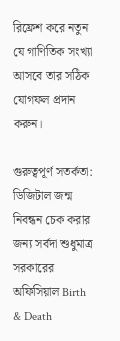রিফ্রেশ করে নতুন যে গাণিতিক সংখ্যা আসবে তার সঠিক যোগফল প্রদান করুন।

গুরুত্বপূর্ণ সতর্কতা: ডিজিটাল জন্ম নিবন্ধন চেক করার জন্য সর্বদা শুধুমাত্র সরকারের অফিসিয়াল Birth & Death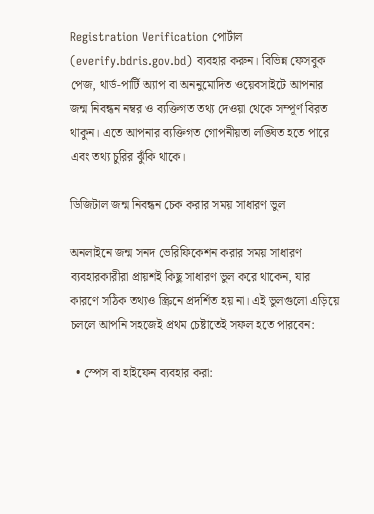Registration Verification পোর্টাল (everify.bdris.gov.bd) ব্যবহার করুন। বিভিন্ন ফেসবুক পেজ, থার্ড-পার্টি অ্যাপ বা অননুমোদিত ওয়েবসাইটে আপনার জন্ম নিবন্ধন নম্বর ও ব্যক্তিগত তথ্য দেওয়া থেকে সম্পূর্ণ বিরত থাকুন। এতে আপনার ব্যক্তিগত গোপনীয়তা লঙ্ঘিত হতে পারে এবং তথ্য চুরির ঝুঁকি থাকে।

ডিজিটাল জন্ম নিবন্ধন চেক করার সময় সাধারণ ভুল

অনলাইনে জন্ম সনদ ভেরিফিকেশন করার সময় সাধারণ ব্যবহারকারীরা প্রায়শই কিছু সাধারণ ভুল করে থাকেন, যার কারণে সঠিক তথ্যও স্ক্রিনে প্রদর্শিত হয় না। এই ভুলগুলো এড়িয়ে চললে আপনি সহজেই প্রথম চেষ্টাতেই সফল হতে পারবেন:

  • স্পেস বা হাইফেন ব্যবহার করা: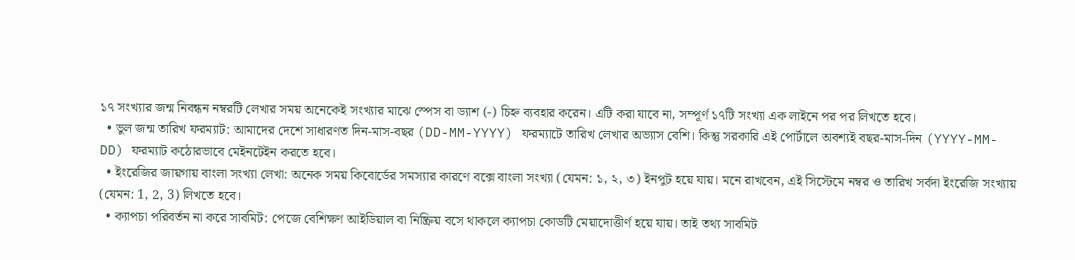১৭ সংখ্যার জন্ম নিবন্ধন নম্বরটি লেখার সময় অনেকেই সংখ্যার মাঝে স্পেস বা ড্যাশ (-) চিহ্ন ব্যবহার করেন। এটি করা যাবে না, সম্পূর্ণ ১৭টি সংখ্যা এক লাইনে পর পর লিখতে হবে।
  • ভুল জন্ম তারিখ ফরম্যাট: আমাদের দেশে সাধারণত দিন-মাস-বছর (DD-MM-YYYY) ফরম্যাটে তারিখ লেখার অভ্যাস বেশি। কিন্তু সরকারি এই পোর্টালে অবশ্যই বছর-মাস-দিন (YYYY-MM-DD) ফরম্যাট কঠোরভাবে মেইনটেইন করতে হবে।
  • ইংরেজির জায়গায় বাংলা সংখ্যা লেখা: অনেক সময় কিবোর্ডের সমস্যার কারণে বক্সে বাংলা সংখ্যা (যেমন: ১, ২, ৩) ইনপুট হয়ে যায়। মনে রাখবেন, এই সিস্টেমে নম্বর ও তারিখ সর্বদা ইংরেজি সংখ্যায় (যেমন: 1, 2, 3) লিখতে হবে।
  • ক্যাপচা পরিবর্তন না করে সাবমিট: পেজে বেশিক্ষণ আইডিয়াল বা নিষ্ক্রিয় বসে থাকলে ক্যাপচা কোডটি মেয়াদোত্তীর্ণ হয়ে যায়। তাই তথ্য সাবমিট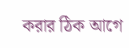করার ঠিক আগে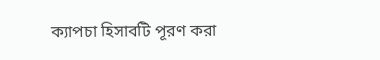ক্যাপচা হিসাবটি পূরণ করা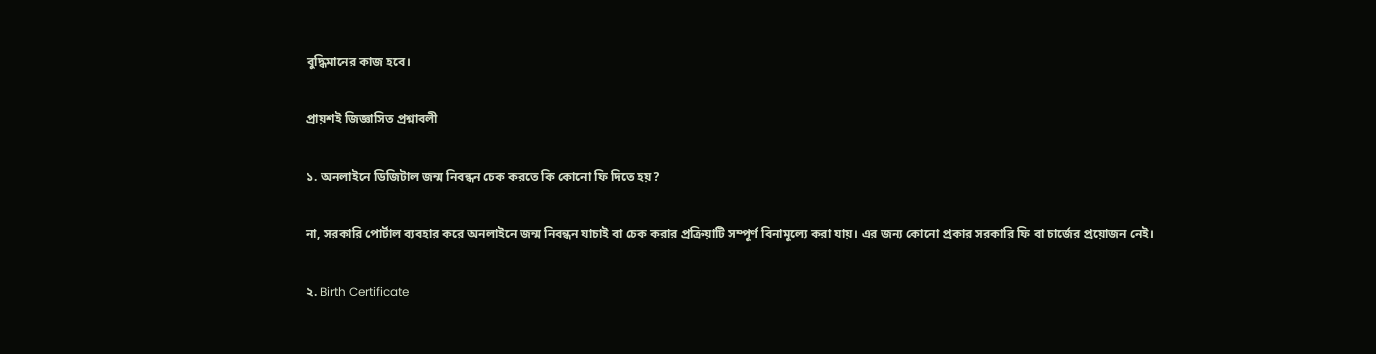বুদ্ধিমানের কাজ হবে।

প্রায়শই জিজ্ঞাসিত প্রশ্নাবলী

১. অনলাইনে ডিজিটাল জন্ম নিবন্ধন চেক করতে কি কোনো ফি দিতে হয়?

না, সরকারি পোর্টাল ব্যবহার করে অনলাইনে জন্ম নিবন্ধন যাচাই বা চেক করার প্রক্রিয়াটি সম্পূর্ণ বিনামূল্যে করা যায়। এর জন্য কোনো প্রকার সরকারি ফি বা চার্জের প্রয়োজন নেই।

২. Birth Certificate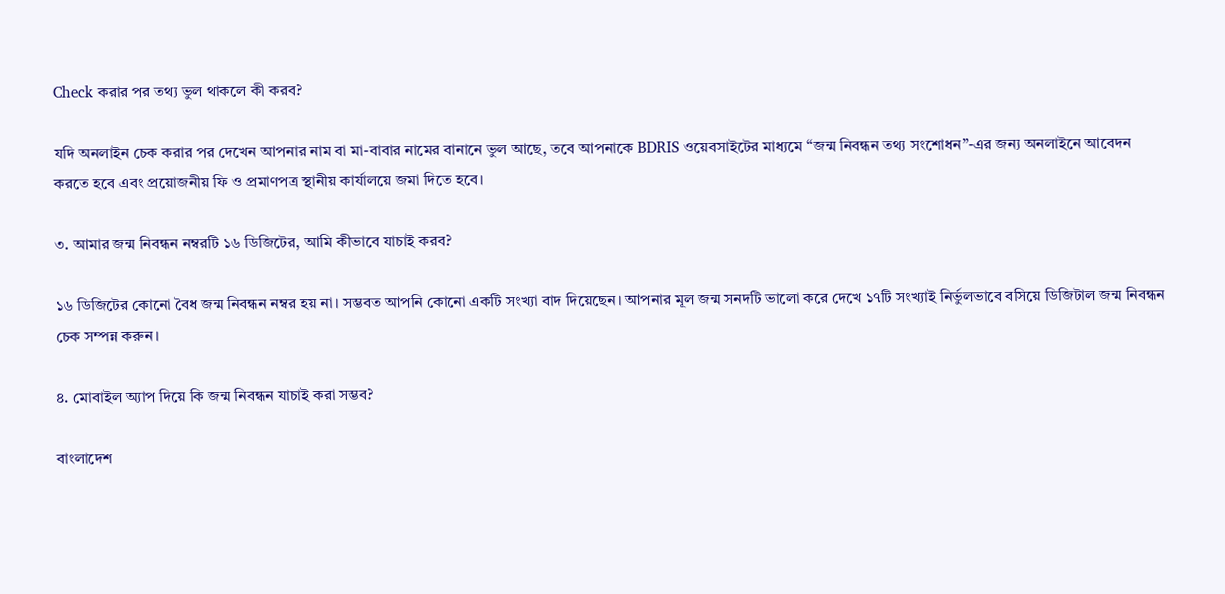Check করার পর তথ্য ভুল থাকলে কী করব?

যদি অনলাইন চেক করার পর দেখেন আপনার নাম বা মা-বাবার নামের বানানে ভুল আছে, তবে আপনাকে BDRIS ওয়েবসাইটের মাধ্যমে “জন্ম নিবন্ধন তথ্য সংশোধন”-এর জন্য অনলাইনে আবেদন করতে হবে এবং প্রয়োজনীয় ফি ও প্রমাণপত্র স্থানীয় কার্যালয়ে জমা দিতে হবে।

৩. আমার জন্ম নিবন্ধন নম্বরটি ১৬ ডিজিটের, আমি কীভাবে যাচাই করব?

১৬ ডিজিটের কোনো বৈধ জন্ম নিবন্ধন নম্বর হয় না। সম্ভবত আপনি কোনো একটি সংখ্যা বাদ দিয়েছেন। আপনার মূল জন্ম সনদটি ভালো করে দেখে ১৭টি সংখ্যাই নির্ভুলভাবে বসিয়ে ডিজিটাল জন্ম নিবন্ধন চেক সম্পন্ন করুন।

৪. মোবাইল অ্যাপ দিয়ে কি জন্ম নিবন্ধন যাচাই করা সম্ভব?

বাংলাদেশ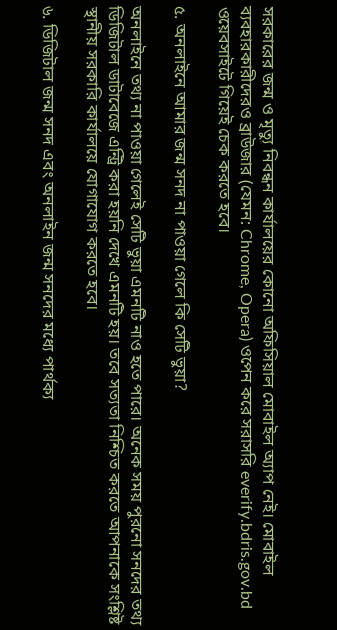সরকারের জন্ম ও মৃত্যু নিবন্ধন কার্যালয়ের কোনো অফিসিয়াল মোবাইল অ্যাপ নেই। মোবাইল ব্যবহারকারীদেরও ব্রাউজার (যেমন: Chrome, Opera) ওপেন করে সরাসরি everify.bdris.gov.bd ওয়েবসাইটে গিয়েই চেক করতে হবে।

৫. অনলাইনে আমার জন্ম সনদ না পাওয়া গেলে কি সেটি ভুয়া?

অনলাইনে তথ্য না পাওয়া গেলেই সেটি ভুয়া এমনটি নাও হতে পারে। অনেক সময় পুরনো সনদের তথ্য ডিজিটাল ডাটাবেজে এন্ট্রি করা হয়নি দেখে এমনটি হয়। তবে সত্যতা নিশ্চিত করতে আপনাকে সংশ্লিষ্ট স্থানীয় সরকারি কার্যালয়ে যোগাযোগ করতে হবে।

৬. ডিজিটাল জন্ম সনদ এবং অনলাইন জন্ম সনদের মধ্যে পার্থক্য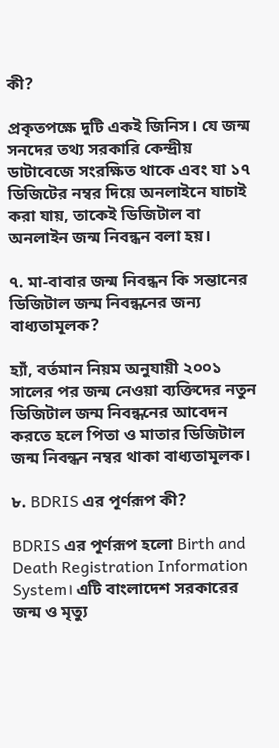কী?

প্রকৃতপক্ষে দুটি একই জিনিস। যে জন্ম সনদের তথ্য সরকারি কেন্দ্রীয় ডাটাবেজে সংরক্ষিত থাকে এবং যা ১৭ ডিজিটের নম্বর দিয়ে অনলাইনে যাচাই করা যায়, তাকেই ডিজিটাল বা অনলাইন জন্ম নিবন্ধন বলা হয়।

৭. মা-বাবার জন্ম নিবন্ধন কি সন্তানের ডিজিটাল জন্ম নিবন্ধনের জন্য বাধ্যতামূলক?

হ্যাঁ, বর্তমান নিয়ম অনুযায়ী ২০০১ সালের পর জন্ম নেওয়া ব্যক্তিদের নতুন ডিজিটাল জন্ম নিবন্ধনের আবেদন করতে হলে পিতা ও মাতার ডিজিটাল জন্ম নিবন্ধন নম্বর থাকা বাধ্যতামূলক।

৮. BDRIS এর পূর্ণরূপ কী?

BDRIS এর পূর্ণরূপ হলো Birth and Death Registration Information System। এটি বাংলাদেশ সরকারের জন্ম ও মৃত্যু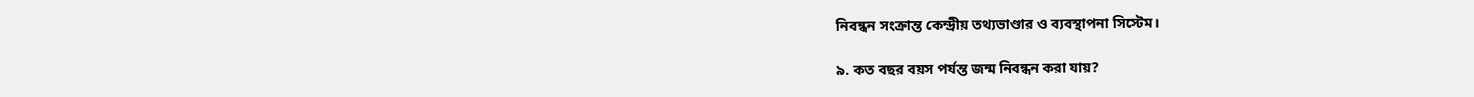নিবন্ধন সংক্রান্ত কেন্দ্রীয় তথ্যভাণ্ডার ও ব্যবস্থাপনা সিস্টেম।

৯. কত বছর বয়স পর্যন্ত জন্ম নিবন্ধন করা যায়?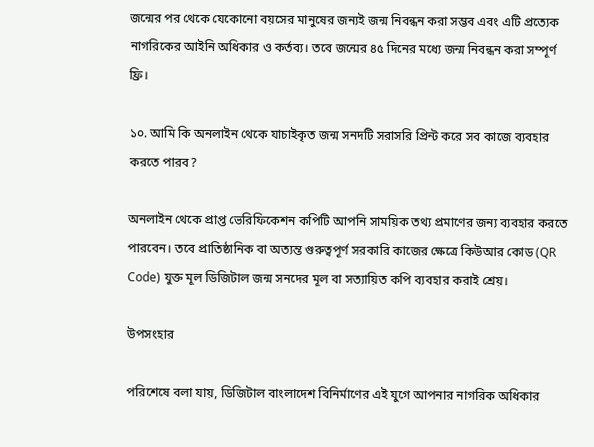জন্মের পর থেকে যেকোনো বয়সের মানুষের জন্যই জন্ম নিবন্ধন করা সম্ভব এবং এটি প্রত্যেক নাগরিকের আইনি অধিকার ও কর্তব্য। তবে জন্মের ৪৫ দিনের মধ্যে জন্ম নিবন্ধন করা সম্পূর্ণ ফ্রি।

১০. আমি কি অনলাইন থেকে যাচাইকৃত জন্ম সনদটি সরাসরি প্রিন্ট করে সব কাজে ব্যবহার করতে পারব?

অনলাইন থেকে প্রাপ্ত ভেরিফিকেশন কপিটি আপনি সাময়িক তথ্য প্রমাণের জন্য ব্যবহার করতে পারবেন। তবে প্রাতিষ্ঠানিক বা অত্যন্ত গুরুত্বপূর্ণ সরকারি কাজের ক্ষেত্রে কিউআর কোড (QR Code) যুক্ত মূল ডিজিটাল জন্ম সনদের মূল বা সত্যায়িত কপি ব্যবহার করাই শ্রেয়।

উপসংহার

পরিশেষে বলা যায়, ডিজিটাল বাংলাদেশ বিনির্মাণের এই যুগে আপনার নাগরিক অধিকার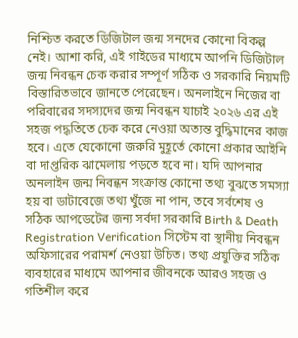নিশ্চিত করতে ডিজিটাল জন্ম সনদের কোনো বিকল্প নেই। আশা করি, এই গাইডের মাধ্যমে আপনি ডিজিটাল জন্ম নিবন্ধন চেক করার সম্পূর্ণ সঠিক ও সরকারি নিয়মটি বিস্তারিতভাবে জানতে পেরেছেন। অনলাইনে নিজের বা পরিবারের সদস্যদের জন্ম নিবন্ধন যাচাই ২০২৬ এর এই সহজ পদ্ধতিতে চেক করে নেওয়া অত্যন্ত বুদ্ধিমানের কাজ হবে। এতে যেকোনো জরুরি মুহূর্তে কোনো প্রকার আইনি বা দাপ্তরিক ঝামেলায় পড়তে হবে না। যদি আপনার অনলাইন জন্ম নিবন্ধন সংক্রান্ত কোনো তথ্য বুঝতে সমস্যা হয় বা ডাটাবেজে তথ্য খুঁজে না পান, তবে সর্বশেষ ও সঠিক আপডেটের জন্য সর্বদা সরকারি Birth & Death Registration Verification সিস্টেম বা স্থানীয় নিবন্ধন অফিসারের পরামর্শ নেওয়া উচিত। তথ্য প্রযুক্তির সঠিক ব্যবহারের মাধ্যমে আপনার জীবনকে আরও সহজ ও গতিশীল করে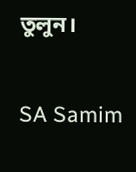তুলুন।

SA Samim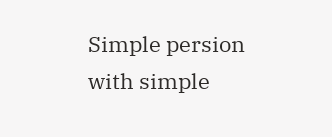Simple persion with simple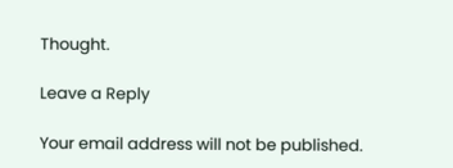Thought.

Leave a Reply

Your email address will not be published.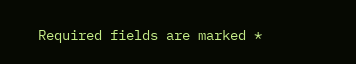Required fields are marked *